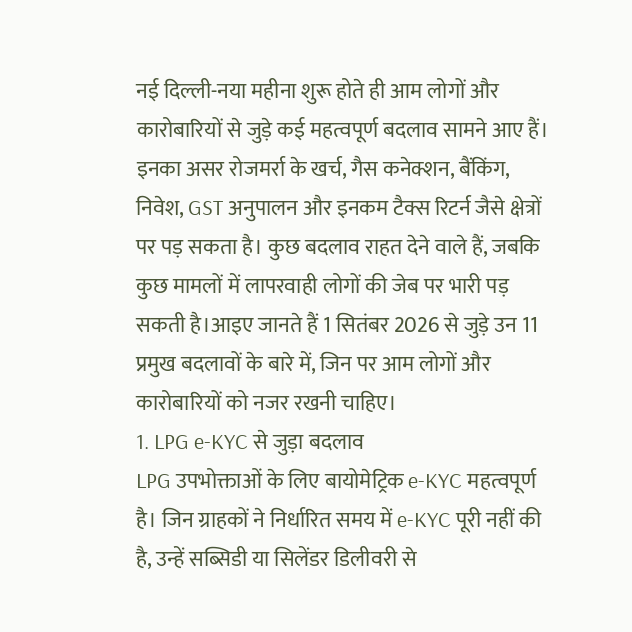नई दिल्ली-नया महीना शुरू होते ही आम लोगों और कारोबारियों से जुड़े कई महत्वपूर्ण बदलाव सामने आए हैं। इनका असर रोजमर्रा के खर्च, गैस कनेक्शन, बैंकिंग, निवेश, GST अनुपालन और इनकम टैक्स रिटर्न जैसे क्षेत्रों पर पड़ सकता है। कुछ बदलाव राहत देने वाले हैं, जबकि कुछ मामलों में लापरवाही लोगों की जेब पर भारी पड़ सकती है।आइए जानते हैं 1 सितंबर 2026 से जुड़े उन 11 प्रमुख बदलावों के बारे में, जिन पर आम लोगों और कारोबारियों को नजर रखनी चाहिए।
1. LPG e-KYC से जुड़ा बदलाव
LPG उपभोक्ताओं के लिए बायोमेट्रिक e-KYC महत्वपूर्ण है। जिन ग्राहकों ने निर्धारित समय में e-KYC पूरी नहीं की है, उन्हें सब्सिडी या सिलेंडर डिलीवरी से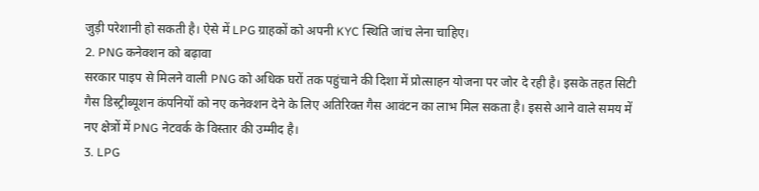जुड़ी परेशानी हो सकती है। ऐसे में LPG ग्राहकों को अपनी KYC स्थिति जांच लेना चाहिए।
2. PNG कनेक्शन को बढ़ावा
सरकार पाइप से मिलने वाली PNG को अधिक घरों तक पहुंचाने की दिशा में प्रोत्साहन योजना पर जोर दे रही है। इसके तहत सिटी गैस डिस्ट्रीब्यूशन कंपनियों को नए कनेक्शन देने के लिए अतिरिक्त गैस आवंटन का लाभ मिल सकता है। इससे आने वाले समय में नए क्षेत्रों में PNG नेटवर्क के विस्तार की उम्मीद है।
3. LPG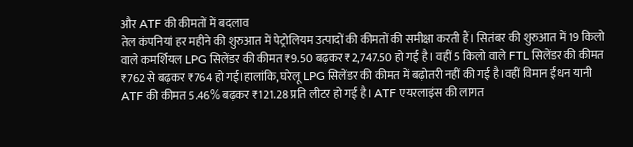और ATF की कीमतों में बदलाव
तेल कंपनियां हर महीने की शुरुआत में पेट्रोलियम उत्पादों की कीमतों की समीक्षा करती हैं। सितंबर की शुरुआत में 19 किलो वाले कमर्शियल LPG सिलेंडर की कीमत ₹9.50 बढ़कर ₹2,747.50 हो गई है। वहीं 5 किलो वाले FTL सिलेंडर की कीमत ₹762 से बढ़कर ₹764 हो गई।हालांकि, घरेलू LPG सिलेंडर की कीमत में बढ़ोतरी नहीं की गई है।वहीं विमान ईंधन यानी ATF की कीमत 5.46% बढ़कर ₹121.28 प्रति लीटर हो गई है। ATF एयरलाइंस की लागत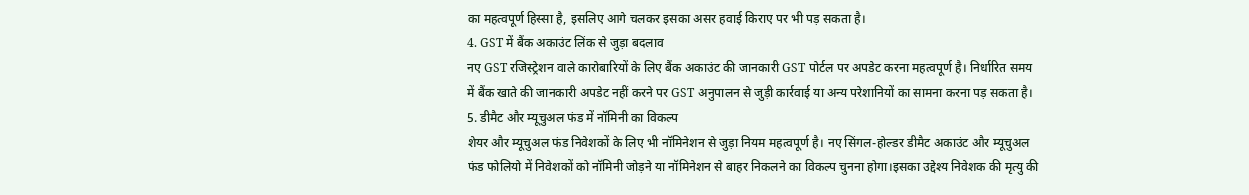का महत्वपूर्ण हिस्सा है, इसलिए आगे चलकर इसका असर हवाई किराए पर भी पड़ सकता है।
4. GST में बैंक अकाउंट लिंक से जुड़ा बदलाव
नए GST रजिस्ट्रेशन वाले कारोबारियों के लिए बैंक अकाउंट की जानकारी GST पोर्टल पर अपडेट करना महत्वपूर्ण है। निर्धारित समय में बैंक खाते की जानकारी अपडेट नहीं करने पर GST अनुपालन से जुड़ी कार्रवाई या अन्य परेशानियों का सामना करना पड़ सकता है।
5. डीमैट और म्यूचुअल फंड में नॉमिनी का विकल्प
शेयर और म्यूचुअल फंड निवेशकों के लिए भी नॉमिनेशन से जुड़ा नियम महत्वपूर्ण है। नए सिंगल-होल्डर डीमैट अकाउंट और म्यूचुअल फंड फोलियो में निवेशकों को नॉमिनी जोड़ने या नॉमिनेशन से बाहर निकलने का विकल्प चुनना होगा।इसका उद्देश्य निवेशक की मृत्यु की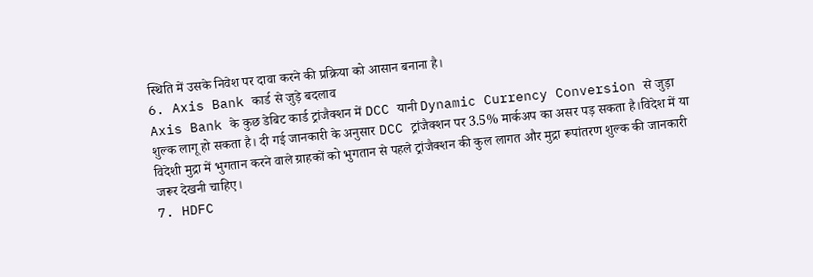स्थिति में उसके निवेश पर दावा करने की प्रक्रिया को आसान बनाना है।
6. Axis Bank कार्ड से जुड़े बदलाव
Axis Bank के कुछ डेबिट कार्ड ट्रांजैक्शन में DCC यानी Dynamic Currency Conversion से जुड़ा शुल्क लागू हो सकता है। दी गई जानकारी के अनुसार DCC ट्रांजैक्शन पर 3.5% मार्कअप का असर पड़ सकता है।विदेश में या विदेशी मुद्रा में भुगतान करने वाले ग्राहकों को भुगतान से पहले ट्रांजैक्शन की कुल लागत और मुद्रा रूपांतरण शुल्क की जानकारी जरूर देखनी चाहिए।
7. HDFC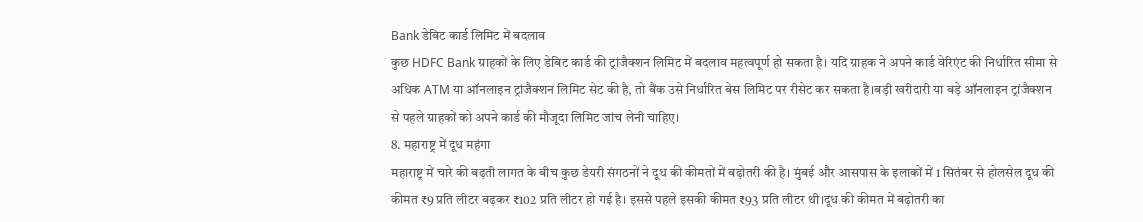Bank डेबिट कार्ड लिमिट में बदलाव
कुछ HDFC Bank ग्राहकों के लिए डेबिट कार्ड की ट्रांजैक्शन लिमिट में बदलाव महत्वपूर्ण हो सकता है। यदि ग्राहक ने अपने कार्ड वेरिएंट की निर्धारित सीमा से अधिक ATM या ऑनलाइन ट्रांजैक्शन लिमिट सेट की है, तो बैंक उसे निर्धारित बेस लिमिट पर रीसेट कर सकता है।बड़ी खरीदारी या बड़े ऑनलाइन ट्रांजैक्शन से पहले ग्राहकों को अपने कार्ड की मौजूदा लिमिट जांच लेनी चाहिए।
8. महाराष्ट्र में दूध महंगा
महाराष्ट्र में चारे की बढ़ती लागत के बीच कुछ डेयरी संगठनों ने दूध की कीमतों में बढ़ोतरी की है। मुंबई और आसपास के इलाकों में 1 सितंबर से होलसेल दूध की कीमत ₹9 प्रति लीटर बढ़कर ₹102 प्रति लीटर हो गई है। इससे पहले इसकी कीमत ₹93 प्रति लीटर थी।दूध की कीमत में बढ़ोतरी का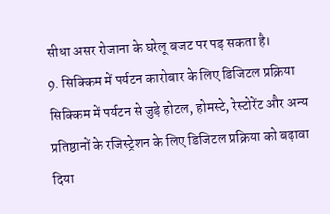सीधा असर रोजाना के घरेलू बजट पर पड़ सकता है।
9. सिक्किम में पर्यटन कारोबार के लिए डिजिटल प्रक्रिया
सिक्किम में पर्यटन से जुड़े होटल, होमस्टे, रेस्टोरेंट और अन्य प्रतिष्ठानों के रजिस्ट्रेशन के लिए डिजिटल प्रक्रिया को बढ़ावा दिया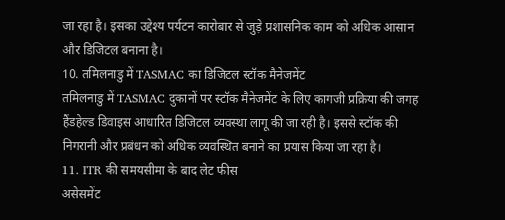जा रहा है। इसका उद्देश्य पर्यटन कारोबार से जुड़े प्रशासनिक काम को अधिक आसान और डिजिटल बनाना है।
10. तमिलनाडु में TASMAC का डिजिटल स्टॉक मैनेजमेंट
तमिलनाडु में TASMAC दुकानों पर स्टॉक मैनेजमेंट के लिए कागजी प्रक्रिया की जगह हैंडहेल्ड डिवाइस आधारित डिजिटल व्यवस्था लागू की जा रही है। इससे स्टॉक की निगरानी और प्रबंधन को अधिक व्यवस्थित बनाने का प्रयास किया जा रहा है।
11. ITR की समयसीमा के बाद लेट फीस
असेसमेंट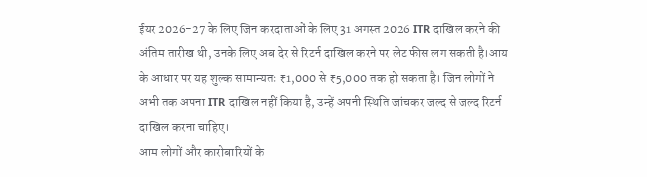ईयर 2026-27 के लिए जिन करदाताओं के लिए 31 अगस्त 2026 ITR दाखिल करने की अंतिम तारीख थी, उनके लिए अब देर से रिटर्न दाखिल करने पर लेट फीस लग सकती है।आय के आधार पर यह शुल्क सामान्यतः ₹1,000 से ₹5,000 तक हो सकता है। जिन लोगों ने अभी तक अपना ITR दाखिल नहीं किया है, उन्हें अपनी स्थिति जांचकर जल्द से जल्द रिटर्न दाखिल करना चाहिए।
आम लोगों और कारोबारियों के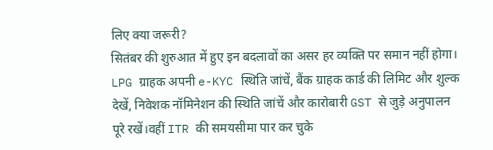लिए क्या जरूरी?
सितंबर की शुरुआत में हुए इन बदलावों का असर हर व्यक्ति पर समान नहीं होगा। LPG ग्राहक अपनी e-KYC स्थिति जांचें, बैंक ग्राहक कार्ड की लिमिट और शुल्क देखें, निवेशक नॉमिनेशन की स्थिति जांचें और कारोबारी GST से जुड़े अनुपालन पूरे रखें।वहीं ITR की समयसीमा पार कर चुके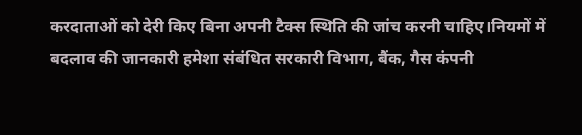करदाताओं को देरी किए बिना अपनी टैक्स स्थिति की जांच करनी चाहिए।नियमों में बदलाव की जानकारी हमेशा संबंधित सरकारी विभाग, बैंक, गैस कंपनी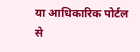या आधिकारिक पोर्टल से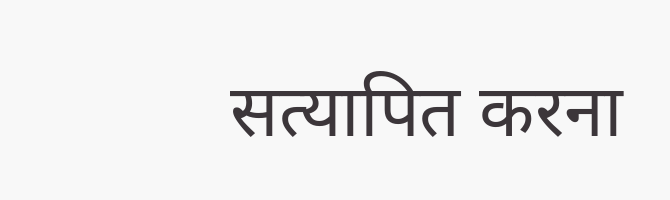सत्यापित करना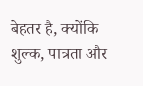बेहतर है, क्योंकि शुल्क, पात्रता और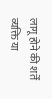लागू होने की शर्तें व्यक्ति या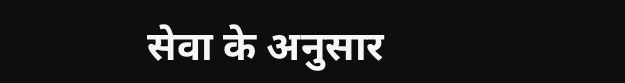सेवा के अनुसार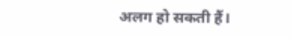अलग हो सकती हैं।